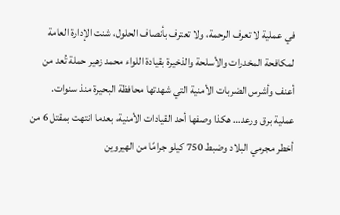في عملية لا تعرف الرحمة، ولا تعترف بأنصاف الحلول، شنت الإدارة العامة لمكافحة المخدرات والأسلحة والذخيرة بقيادة اللواء محمد زهير حملة تُعد من أعنف وأشرس الضربات الأمنية التي شهدتها محافظة البحيرة منذ سنوات.
عملية برق ورعد… هكذا وصفها أحد القيادات الأمنية، بعدما انتهت بمقتل 6 من أخطر مجرمي البلاد وضبط 750 كيلو جرامًا من الهيروين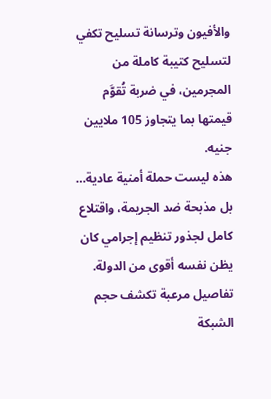والأفيون وترسانة تسليح تكفي لتسليح كتيبة كاملة من المجرمين، في ضربة تُقوَّم قيمتها بما يتجاوز 105 ملايين جنيه.
هذه ليست حملة أمنية عادية… بل مذبحة ضد الجريمة، واقتلاع كامل لجذور تنظيم إجرامي كان يظن نفسه أقوى من الدولة.
تفاصيل مرعبة تكشف حجم الشبكة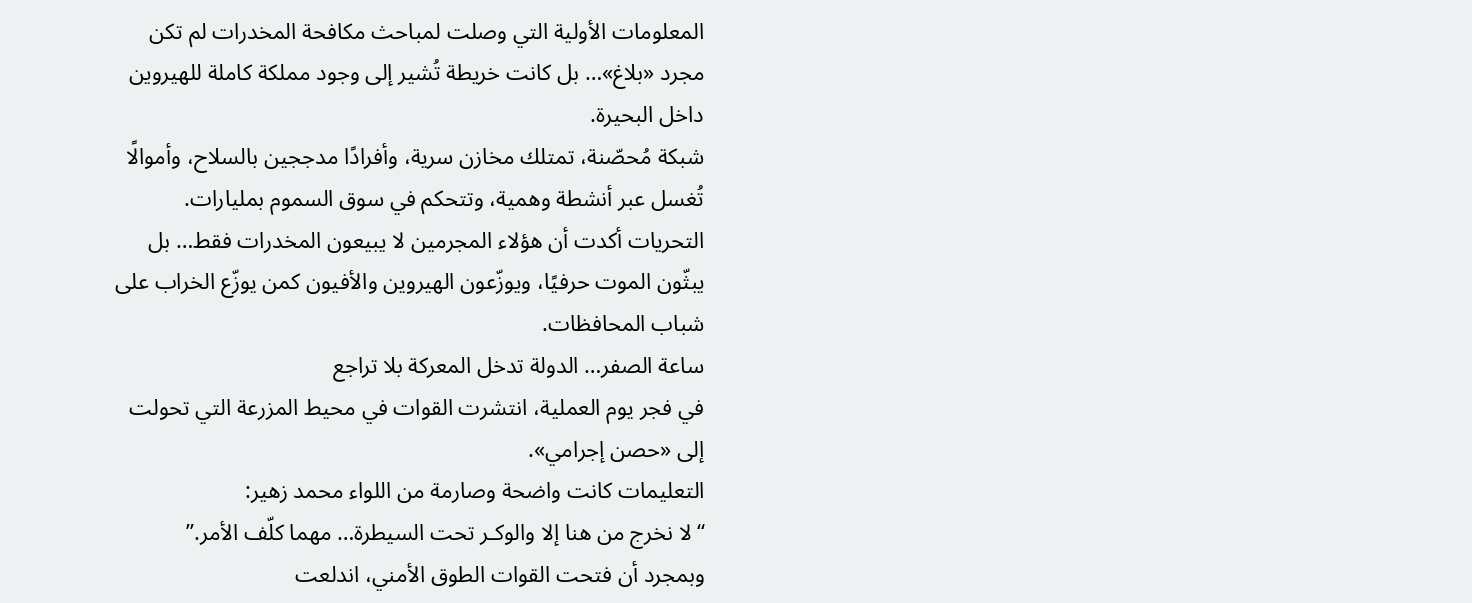المعلومات الأولية التي وصلت لمباحث مكافحة المخدرات لم تكن مجرد «بلاغ»… بل كانت خريطة تُشير إلى وجود مملكة كاملة للهيروين داخل البحيرة.
شبكة مُحصّنة، تمتلك مخازن سرية، وأفرادًا مدججين بالسلاح، وأموالًا تُغسل عبر أنشطة وهمية، وتتحكم في سوق السموم بمليارات.
التحريات أكدت أن هؤلاء المجرمين لا يبيعون المخدرات فقط… بل يبثّون الموت حرفيًا، ويوزّعون الهيروين والأفيون كمن يوزّع الخراب على شباب المحافظات.
ساعة الصفر… الدولة تدخل المعركة بلا تراجع
في فجر يوم العملية، انتشرت القوات في محيط المزرعة التي تحولت إلى «حصن إجرامي».
التعليمات كانت واضحة وصارمة من اللواء محمد زهير:
“لا نخرج من هنا إلا والوكـر تحت السيطرة… مهما كلّف الأمر.”
وبمجرد أن فتحت القوات الطوق الأمني، اندلعت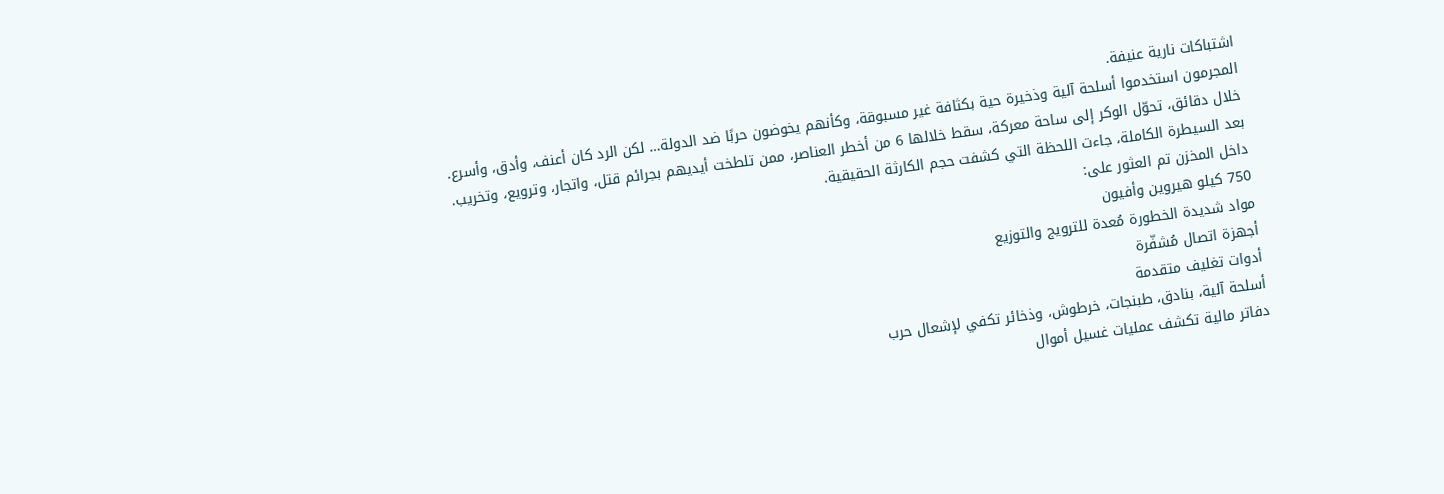اشتباكات نارية عنيفة.
المجرمون استخدموا أسلحة آلية وذخيرة حية بكثافة غير مسبوقة، وكأنهم يخوضون حربًا ضد الدولة… لكن الرد كان أعنف، وأدق، وأسرع.
خلال دقائق، تحوّل الوكر إلى ساحة معركة، سقط خلالها 6 من أخطر العناصر، ممن تلطخت أيديهم بجرائم قتل، واتجار، وترويع، وتخريب.
بعد السيطرة الكاملة، جاءت اللحظة التي كشفت حجم الكارثة الحقيقية.
داخل المخزن تم العثور على:
750 كيلو هيروين وأفيون
مواد شديدة الخطورة مُعدة للترويج والتوزيع
أجهزة اتصال مُشفّرة
أدوات تغليف متقدمة
أسلحة آلية، بنادق، طبنجات، خرطوش، وذخائر تكفي لإشعال حرب
دفاتر مالية تكشف عمليات غسيل أموال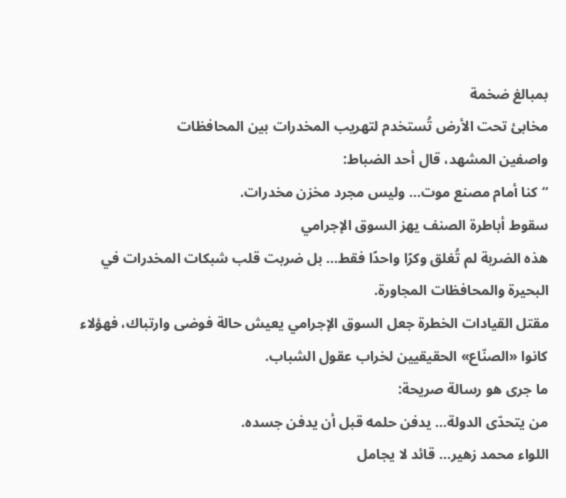بمبالغ ضخمة
مخابئ تحت الأرض تُستخدم لتهريب المخدرات بين المحافظات
واصفين المشهد، قال أحد الضباط:
“كنا أمام مصنع موت… وليس مجرد مخزن مخدرات.
سقوط أباطرة الصنف يهز السوق الإجرامي
هذه الضربة لم تُغلق وكرًا واحدًا فقط… بل ضربت قلب شبكات المخدرات في البحيرة والمحافظات المجاورة.
مقتل القيادات الخطرة جعل السوق الإجرامي يعيش حالة فوضى وارتباك، فهؤلاء كانوا «الصنّاع» الحقيقيين لخراب عقول الشباب.
ما جرى هو رسالة صريحة:
من يتحدّى الدولة… يدفن حلمه قبل أن يدفن جسده.
اللواء محمد زهير… قائد لا يجامل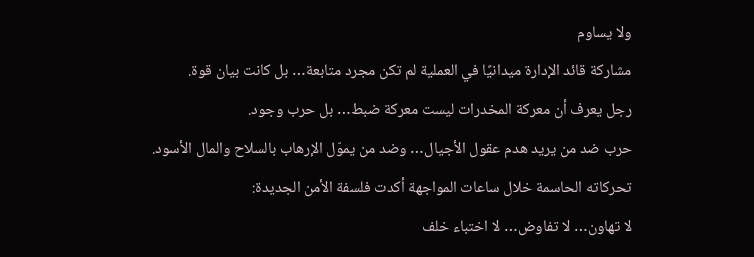ولا يساوم
مشاركة قائد الإدارة ميدانيًا في العملية لم تكن مجرد متابعة… بل كانت بيان قوة.
رجل يعرف أن معركة المخدرات ليست معركة ضبط… بل حرب وجود.
حرب ضد من يريد هدم عقول الأجيال… وضد من يموّل الإرهاب بالسلاح والمال الأسود.
تحركاته الحاسمة خلال ساعات المواجهة أكدت فلسفة الأمن الجديدة:
لا تهاون… لا تفاوض… لا اختباء خلف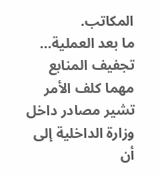المكاتب.
ما بعد العملية… تجفيف المنابع مهما كلف الأمر
تشير مصادر داخل وزارة الداخلية إلى أن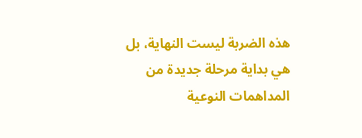هذه الضربة ليست النهاية، بل هي بداية مرحلة جديدة من المداهمات النوعية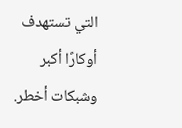التي تستهدف أوكارًا أكبر وشبكات أخطر.